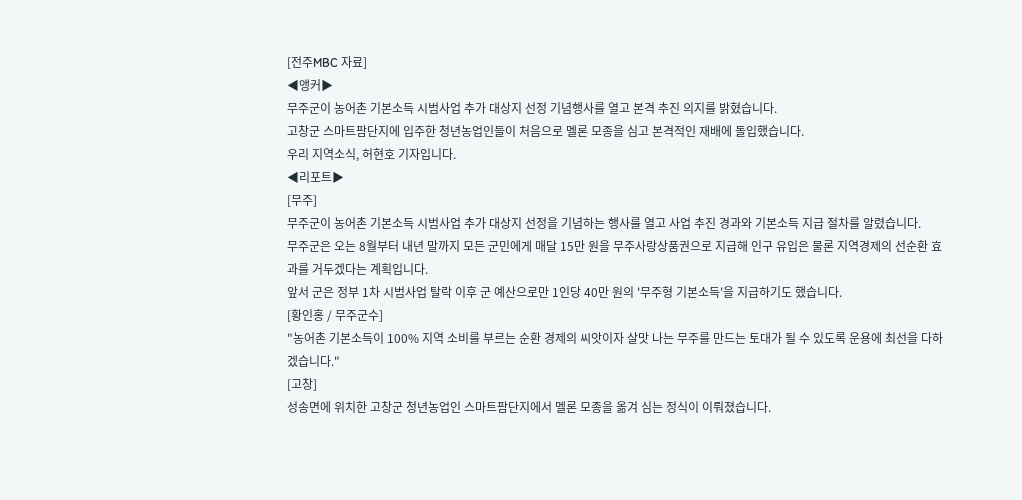[전주MBC 자료]
◀앵커▶
무주군이 농어촌 기본소득 시범사업 추가 대상지 선정 기념행사를 열고 본격 추진 의지를 밝혔습니다.
고창군 스마트팜단지에 입주한 청년농업인들이 처음으로 멜론 모종을 심고 본격적인 재배에 돌입했습니다.
우리 지역소식, 허현호 기자입니다.
◀리포트▶
[무주]
무주군이 농어촌 기본소득 시범사업 추가 대상지 선정을 기념하는 행사를 열고 사업 추진 경과와 기본소득 지급 절차를 알렸습니다.
무주군은 오는 8월부터 내년 말까지 모든 군민에게 매달 15만 원을 무주사랑상품권으로 지급해 인구 유입은 물론 지역경제의 선순환 효과를 거두겠다는 계획입니다.
앞서 군은 정부 1차 시범사업 탈락 이후 군 예산으로만 1인당 40만 원의 '무주형 기본소득'을 지급하기도 했습니다.
[황인홍 / 무주군수]
"농어촌 기본소득이 100% 지역 소비를 부르는 순환 경제의 씨앗이자 살맛 나는 무주를 만드는 토대가 될 수 있도록 운용에 최선을 다하겠습니다."
[고창]
성송면에 위치한 고창군 청년농업인 스마트팜단지에서 멜론 모종을 옮겨 심는 정식이 이뤄졌습니다.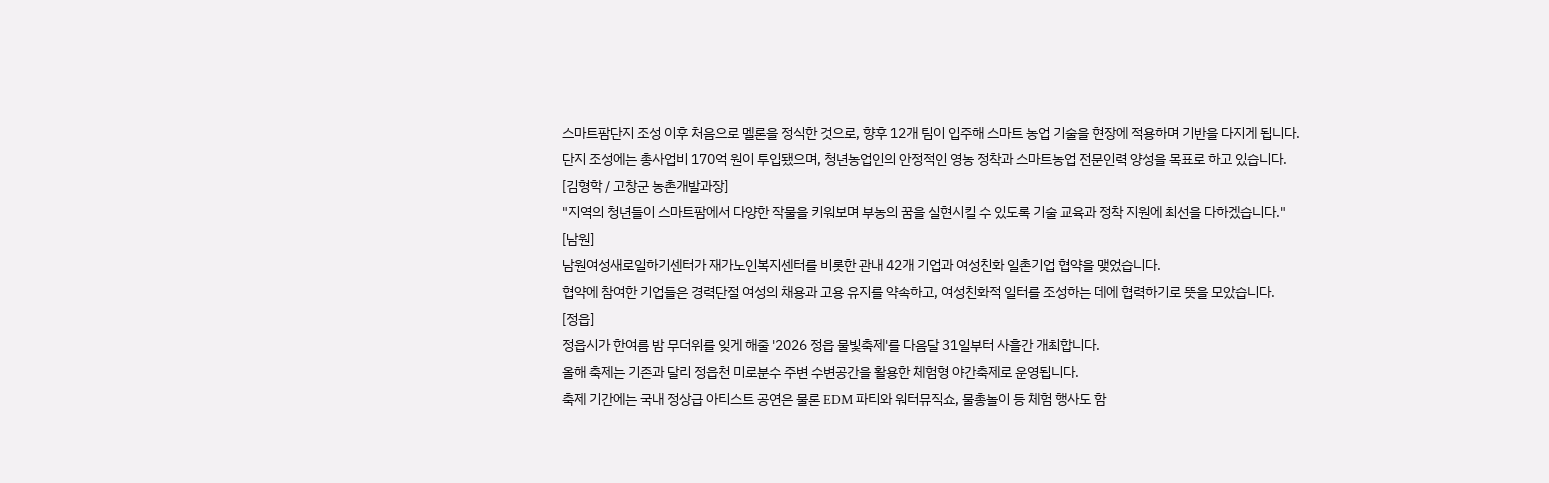스마트팜단지 조성 이후 처음으로 멜론을 정식한 것으로, 향후 12개 팀이 입주해 스마트 농업 기술을 현장에 적용하며 기반을 다지게 됩니다.
단지 조성에는 총사업비 170억 원이 투입됐으며, 청년농업인의 안정적인 영농 정착과 스마트농업 전문인력 양성을 목표로 하고 있습니다.
[김형학 / 고창군 농촌개발과장]
"지역의 청년들이 스마트팜에서 다양한 작물을 키워보며 부농의 꿈을 실현시킬 수 있도록 기술 교육과 정착 지원에 최선을 다하겠습니다."
[남원]
남원여성새로일하기센터가 재가노인복지센터를 비롯한 관내 42개 기업과 여성친화 일촌기업 협약을 맺었습니다.
협약에 참여한 기업들은 경력단절 여성의 채용과 고용 유지를 약속하고, 여성친화적 일터를 조성하는 데에 협력하기로 뜻을 모았습니다.
[정읍]
정읍시가 한여름 밤 무더위를 잊게 해줄 '2026 정읍 물빛축제'를 다음달 31일부터 사흘간 개최합니다.
올해 축제는 기존과 달리 정읍천 미로분수 주변 수변공간을 활용한 체험형 야간축제로 운영됩니다.
축제 기간에는 국내 정상급 아티스트 공연은 물론 EDM 파티와 워터뮤직쇼, 물총놀이 등 체험 행사도 함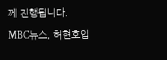께 진행됩니다.
MBC뉴스, 허현호입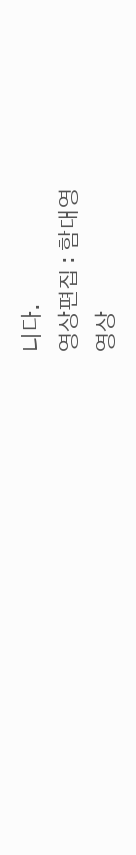니다.
영상편집 : 함대영
영상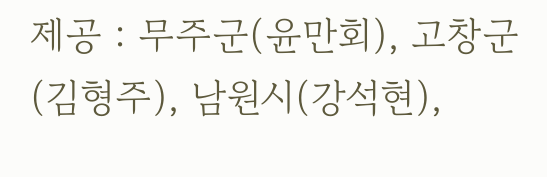제공 : 무주군(윤만회), 고창군(김형주), 남원시(강석현),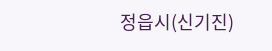정읍시(신기진)